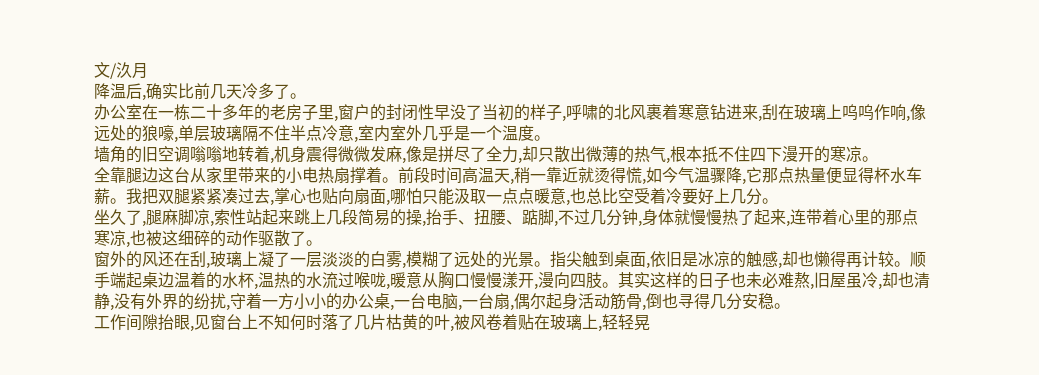文/汣月
降温后,确实比前几天冷多了。
办公室在一栋二十多年的老房子里,窗户的封闭性早没了当初的样子,呼啸的北风裹着寒意钻进来,刮在玻璃上呜呜作响,像远处的狼嚎,单层玻璃隔不住半点冷意,室内室外几乎是一个温度。
墙角的旧空调嗡嗡地转着,机身震得微微发麻,像是拼尽了全力,却只散出微薄的热气,根本抵不住四下漫开的寒凉。
全靠腿边这台从家里带来的小电热扇撑着。前段时间高温天,稍一靠近就烫得慌,如今气温骤降,它那点热量便显得杯水车薪。我把双腿紧紧凑过去,掌心也贴向扇面,哪怕只能汲取一点点暖意,也总比空受着冷要好上几分。
坐久了,腿麻脚凉,索性站起来跳上几段简易的操,抬手、扭腰、踮脚,不过几分钟,身体就慢慢热了起来,连带着心里的那点寒凉,也被这细碎的动作驱散了。
窗外的风还在刮,玻璃上凝了一层淡淡的白雾,模糊了远处的光景。指尖触到桌面,依旧是冰凉的触感,却也懒得再计较。顺手端起桌边温着的水杯,温热的水流过喉咙,暖意从胸口慢慢漾开,漫向四肢。其实这样的日子也未必难熬,旧屋虽冷,却也清静,没有外界的纷扰,守着一方小小的办公桌,一台电脑,一台扇,偶尔起身活动筋骨,倒也寻得几分安稳。
工作间隙抬眼,见窗台上不知何时落了几片枯黄的叶,被风卷着贴在玻璃上,轻轻晃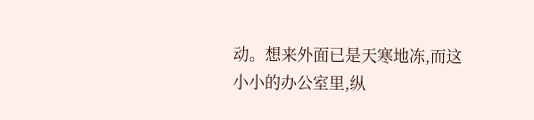动。想来外面已是天寒地冻,而这小小的办公室里,纵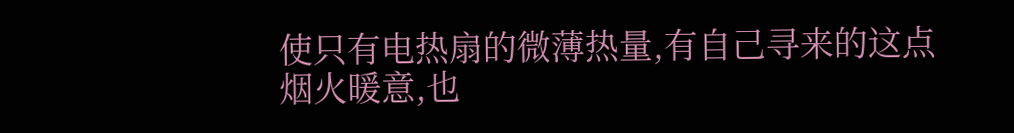使只有电热扇的微薄热量,有自己寻来的这点烟火暖意,也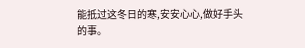能抵过这冬日的寒,安安心心,做好手头的事。